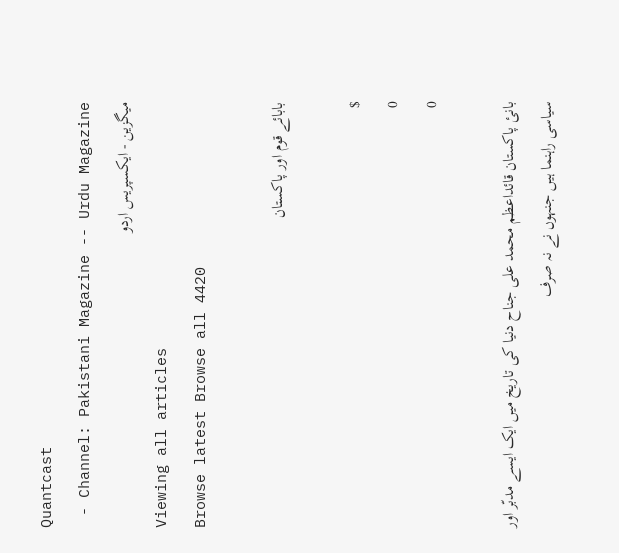Quantcast
Channel: Pakistani Magazine -- Urdu Magazine - میگزین - ایکسپریس اردو
Viewing all articles
Browse latest Browse all 4420

بابائے قوم اور پاکستان

$
0
0

بانیٔ پاکستان قائداعظم محمد علی جناح دنیا کی تاریخ میں ایک ایسے مدبّر اور سیاسی راہنما ہیں جنہوں نے نہ صرف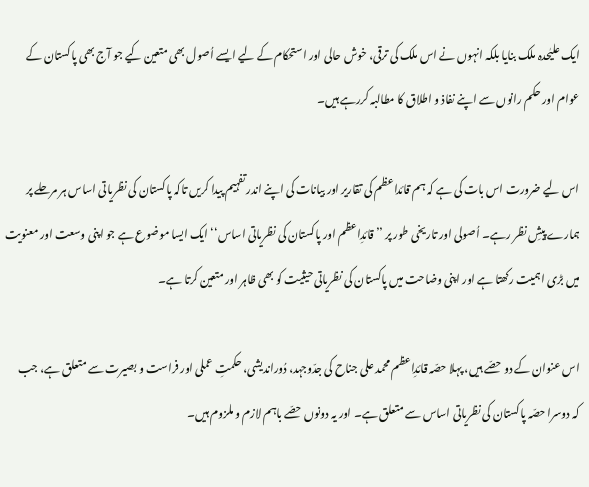ایک علیٰحدہ ملک بنایا بلکہ انہوں نے اس ملک کی ترقی، خوش حالی اور استحکام کے لیے ایسے اُصول بھی متعین کیے جو آج بھی پاکستان کے عوام اور حکم رانوں سے اپنے نفاذ و اطلاق کا مطالبہ کررہے ہیں۔

اس لیے ضرورت اس بات کی ہے کہ ہم قائداعظم کی تقاریر اور بیانات کی اپنے اندر تفہیم پیدا کریں تاکہ پاکستان کی نظریاتی اساس ہر مرحلے پر ہمارے پیشِ نظر رہے۔ اُصولی اور تاریخی طور پر ’’قائدِاعظم اور پاکستان کی نظریاتی اساس‘‘ ایک ایسا موضوع ہے جو اپنی وسعت اور معنویت میں بڑی اہمیت رکھتا ہے اور اپنی وضاحت میں پاکستان کی نظریاتی حیثیت کو بھی ظاہر اور متعین کرتا ہے۔

اس عنوان کے دو حصّے ہیں، پہلا حصّہ قائدِاعظم محمد علی جناح کی جدّوجہد، دُوراندیشی، حکمتِ عملی اور فراست و بصیرت سے متعلق ہے، جب کہ دوسرا حصّہ پاکستان کی نظریاتی اساس سے متعلق ہے۔ اور یہ دونوں حصّے باہم لازم و ملزوم ہیں۔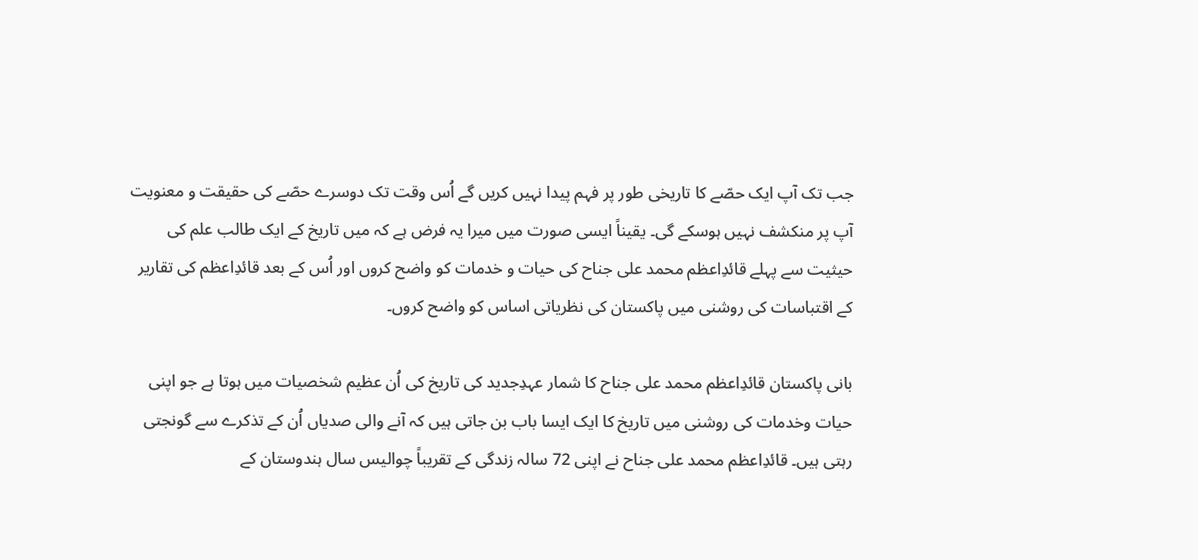جب تک آپ ایک حصّے کا تاریخی طور پر فہم پیدا نہیں کریں گے اُس وقت تک دوسرے حصّے کی حقیقت و معنویت آپ پر منکشف نہیں ہوسکے گی۔ یقیناً ایسی صورت میں میرا یہ فرض ہے کہ میں تاریخ کے ایک طالب علم کی حیثیت سے پہلے قائدِاعظم محمد علی جناح کی حیات و خدمات کو واضح کروں اور اُس کے بعد قائدِاعظم کی تقاریر کے اقتباسات کی روشنی میں پاکستان کی نظریاتی اساس کو واضح کروں۔

بانی پاکستان قائدِاعظم محمد علی جناح کا شمار عہدِجدید کی تاریخ کی اُن عظیم شخصیات میں ہوتا ہے جو اپنی حیات وخدمات کی روشنی میں تاریخ کا ایک ایسا باب بن جاتی ہیں کہ آنے والی صدیاں اُن کے تذکرے سے گونجتی رہتی ہیں۔ قائدِاعظم محمد علی جناح نے اپنی 72 سالہ زندگی کے تقریباً چوالیس سال ہندوستان کے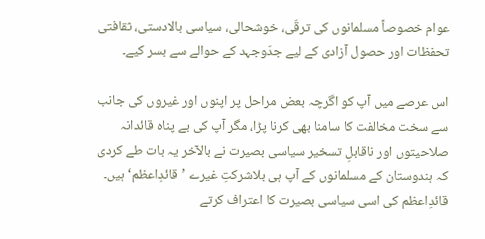عوام خصوصاً مسلمانوں کی ترقّی، خوشحالی، سیاسی بالادستی، ثقافتی تحفظات اور حصول آزادی کے لیے جدّوجہد کے حوالے سے بسر کیے۔

اس عرصے میں آپ کو اگرچہ بعض مراحل پر اپنوں اور غیروں کی جانب سے سخت مخالفت کا سامنا بھی کرنا پڑا، مگر آپ کی بے پناہ قائدانہ صلاحیتوں اور ناقابلِ تسخیر سیاسی بصیرت نے بالآخر یہ بات طے کردی کہ ہندوستان کے مسلمانوں کے آپ ہی بلاشرکتِ غیرے ’قائدِاعظم‘ ہیں۔ قائدِاعظم کی اسی سیاسی بصیرت کا اعتراف کرتے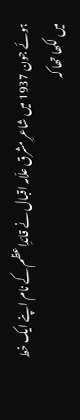ہوئے جون 1937 میں شاعرِ مشرق علّامہ اقبال نے قائدِاعظم کے نام اپنے ایک خط میں لکھا تھا کہ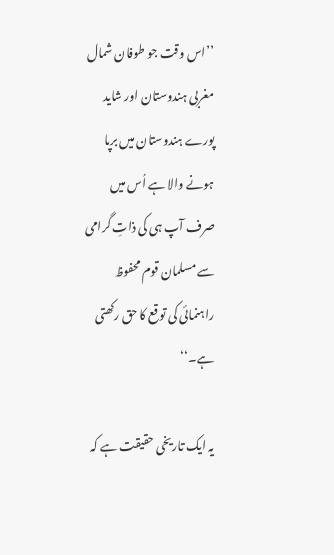’’اس وقت جو طوفان شمال مغربی ہندوستان اور شاید پورے ہندوستان میں برپا ہونے والا ہے اُس میں صرف آپ ہی کی ذاتِ گرامی سے مسلمان قوم محفوظ راہنمائی کی توقع کا حق رکھتی ہے۔‘‘

یہ ایک تاریخی حقیقت ہے کہ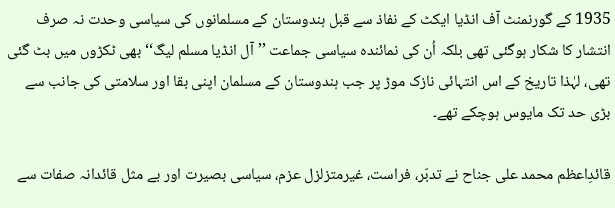1935 کے گورنمنٹ آف انڈیا ایکٹ کے نفاذ سے قبل ہندوستان کے مسلمانوں کی سیاسی وحدت نہ صرف انتشار کا شکار ہوگئی تھی بلکہ اُن کی نمائندہ سیاسی جماعت ’’آل انڈیا مسلم لیگ‘‘ بھی ٹکڑوں میں بٹ گئی تھی، لہٰذا تاریخ کے اس انتہائی نازک موڑ پر جب ہندوستان کے مسلمان اپنی بقا اور سلامتی کی جانب سے بڑی حد تک مایوس ہوچکے تھے۔

قائدِاعظم محمد علی جناح نے تدبّر، فراست، غیرمتزلزل عزم، سیاسی بصیرت اور بے مثل قائدانہ صفات سے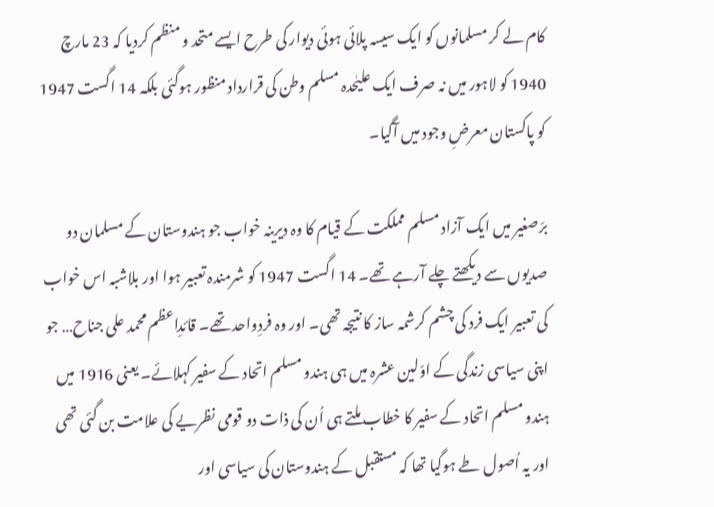کام لے کر مسلمانوں کو ایک سیسہ پلائی ہوئی دیوار کی طرح ایسے متحد و منظم کردیا کہ 23 مارچ 1940 کو لاہور میں نہ صرف ایک علیٰحدہ مسلم وطن کی قرارداد منظور ہوگئی بلکہ 14 اگست 1947 کو پاکستان معرضِ وجود میں آگیا۔

برّصغیر میں ایک آزاد مسلم مملکت کے قیام کا وہ دیرینہ خواب جو ہندوستان کے مسلمان دو صدیوں سے دیکھتے چلے آرہے تھے۔ 14 اگست 1947 کو شرمندہ تعبیر ہوا اور بلاشبہ اس خواب کی تعبیر ایک فرد کی چشم کرشمہ ساز کا نتیجہ تھی۔ اور وہ فردِواحد تھے۔ قائدِاعظم محمد علی جناح… جو اپنی سیاسی زندگی کے اوّلین عشرہ میں ہی ہندو مسلم اتحاد کے سفیر کہلائے۔ یعنی 1916 میں ہندو مسلم اتحاد کے سفیر کا خطاب ملتے ہی اُن کی ذات دو قومی نظریے کی علامت بن گئی تھی اور یہ اُصول طے ہوگیا تھا کہ مستقبل کے ہندوستان کی سیاسی اور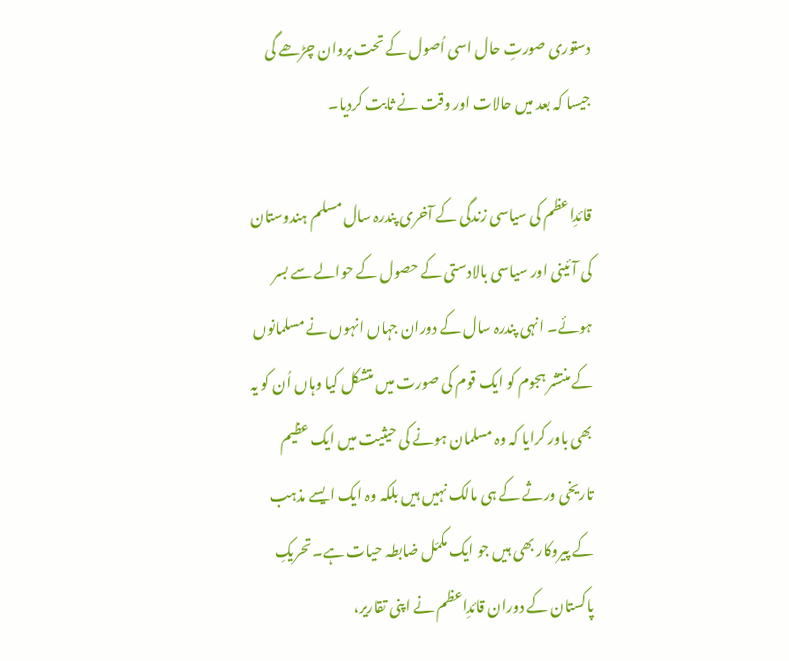دستوری صورتِ حال اسی اُصول کے تحت پروان چڑھے گی جیسا کہ بعد میں حالات اور وقت نے ثابت کردیا۔

قائدِاعظم کی سیاسی زندگی کے آخری پندرہ سال مسلم ہندوستان کی آئینی اور سیاسی بالادستی کے حصول کے حوالے سے بسر ہوئے۔ انہی پندرہ سال کے دوران جہاں انہوں نے مسلمانوں کے منتشر ہجوم کو ایک قوم کی صورت میں متشکل کیا وہاں اُن کو یہ بھی باور کرایا کہ وہ مسلمان ہونے کی حیثیت میں ایک عظیم تاریخی ورثے کے ہی مالک نہیں ہیں بلکہ وہ ایک ایسے مذہب کے پیروکار بھی ہیں جو ایک مکمّل ضابطہ حیات ہے۔ تحریکِ پاکستان کے دوران قائدِاعظم نے اپنی تقاریر،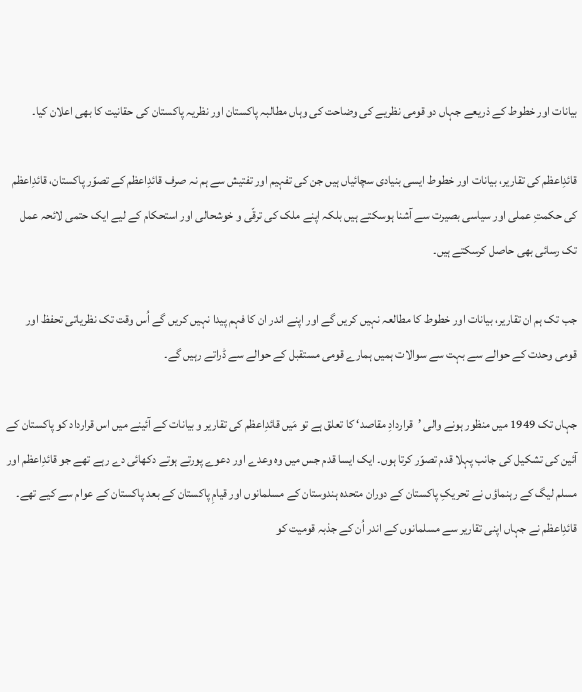بیانات اور خطوط کے ذریعے جہاں دو قومی نظریے کی وضاحت کی وہاں مطالبہ پاکستان اور نظریہ پاکستان کی حقانیت کا بھی اعلان کیا۔

قائدِاعظم کی تقاریر، بیانات اور خطوط ایسی بنیادی سچائیاں ہیں جن کی تفہیم اور تفتیش سے ہم نہ صرف قائدِاعظم کے تصوّر پاکستان، قائدِاعظم کی حکمتِ عملی اور سیاسی بصیرت سے آشنا ہوسکتے ہیں بلکہ اپنے ملک کی ترقّی و خوشحالی اور استحکام کے لیے ایک حتمی لائحہ عمل تک رسائی بھی حاصل کرسکتے ہیں۔

جب تک ہم ان تقاریر، بیانات اور خطوط کا مطالعہ نہیں کریں گے اور اپنے اندر ان کا فہم پیدا نہیں کریں گے اُس وقت تک نظریاتی تحفظ اور قومی وحدت کے حوالے سے بہت سے سوالات ہمیں ہمارے قومی مستقبل کے حوالے سے ڈراتے رہیں گے۔

جہاں تک 1949 میں منظور ہونے والی ’قراردادِ مقاصد‘ کا تعلق ہے تو مَیں قائدِاعظم کی تقاریر و بیانات کے آئینے میں اس قرارداد کو پاکستان کے آئین کی تشکیل کی جانب پہلا قدم تصوّر کرتا ہوں۔ ایک ایسا قدم جس میں وہ وعدے اور دعوے پورتے ہوتے دکھائی دے رہے تھے جو قائدِاعظم اور مسلم لیگ کے رہنماؤں نے تحریکِ پاکستان کے دوران متحدہ ہندوستان کے مسلمانوں اور قیامِ پاکستان کے بعد پاکستان کے عوام سے کیے تھے۔ قائدِاعظم نے جہاں اپنی تقاریر سے مسلمانوں کے اندر اُن کے جذبہ قومیت کو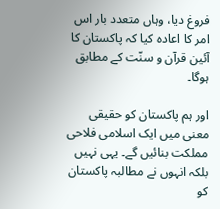فروغ دیا، وہاں متعدد بار اس امر کا اعادہ کیا کہ پاکستان کا آئین قرآن و سنّت کے مطابق ہوگا۔

اور ہم پاکستان کو حقیقی معنی میں ایک اسلامی فلاحی مملکت بنائیں گے۔ یہی نہیں بلکہ انہوں نے مطالبہ پاکستان کو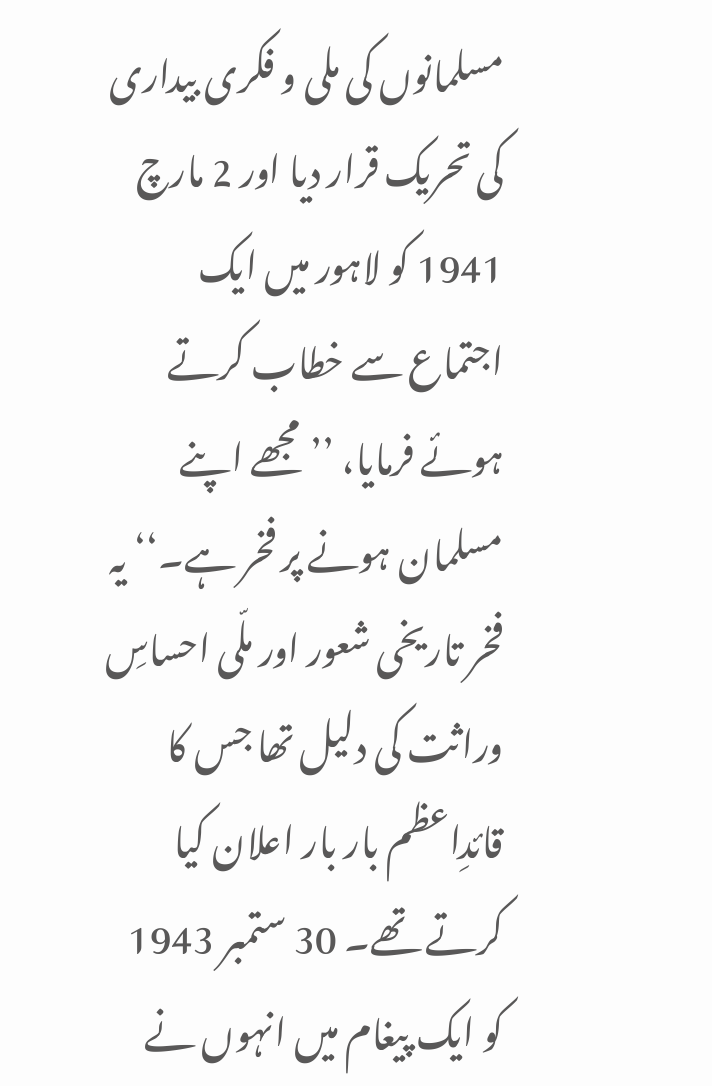مسلمانوں کی ملی و فکری بیداری کی تحریک قرار دیا اور 2 مارچ 1941 کو لاہور میں ایک اجتماع سے خطاب کرتے ہوئے فرمایا، ’’مجھے اپنے مسلمان ہونے پر فخر ہے۔‘‘ یہ فخر تاریخی شعور اور ملّی احساسِ وراثت کی دلیل تھا جس کا قائدِاعظم بار بار اعلان کیا کرتے تھے۔ 30 ستمبر 1943 کو ایک پیغام میں انہوں نے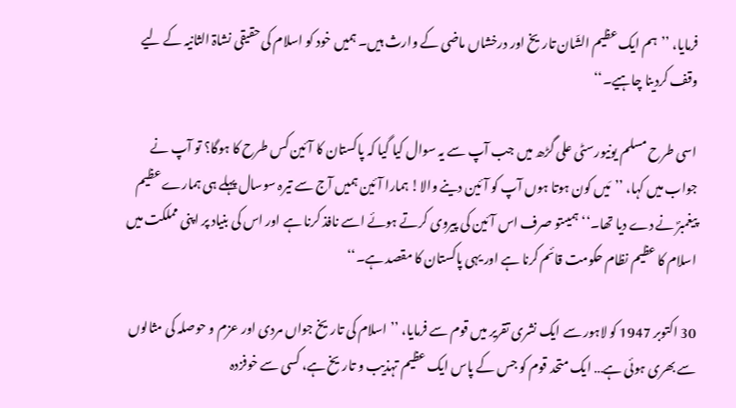فرمایا، ’’ہم ایک عظیم الشّان تاریخ اور درخشاں ماضی کے وارث ہیں۔ ہمیں خود کو اسلام کی حقیقی نشاۃ الثانیہ کے لیے وقف کردینا چاہیے۔‘‘

اسی طرح مسلم یونیورسٹی علی گڑھ میں جب آپ سے یہ سوال کیا گیا کہ پاکستان کا آئین کس طرح کا ہوگا؟ تو آپ نے جواب میں کہا، ’’مَیں کون ہوتا ہوں آپ کو آئین دینے والا! ہمارا آئین ہمیں آج سے تیرہ سوسال پہلے ہی ہمارے عظیم پیغمبرؐ نے دے دیا تھا۔‘‘ ہمیںتو صرف اس آئین کی پیروی کرتے ہوئے اسے نافذ کرنا ہے اور اس کی بنیاد پر اپنی مملکت میں اسلام کا عظیم نظام حکومت قائم کرنا ہے اور یہی پاکستان کا مقصد ہے۔‘‘

30 اکتوبر 1947 کو لاہور سے ایک نشری تقریر میں قوم سے فرمایا، ’’اسلام کی تاریخ جواں مردی اور عزم و حوصلہ کی مثالوں سے بھری ہوئی ہے… ایک متحد قوم کو جس کے پاس ایک عظیم تہذیب و تاریخ ہے، کسی سے خوفزدہ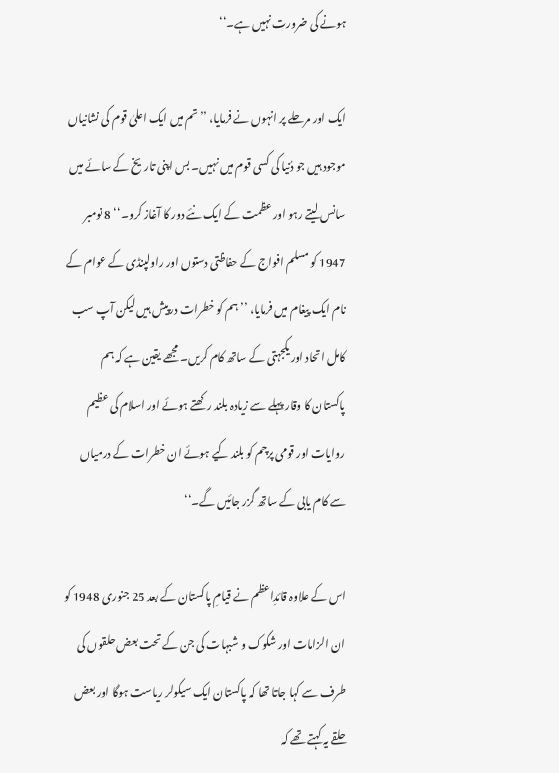ہونے کی ضرورت نہیں ہے۔‘‘

ایک اور مرحلے پر انہوں نے فرمایا، ’’تم میں ایک اعلیٰ قوم کی نشانیاں موجود ہیں جو دُنیا کی کسی قوم میں نہیں۔ بس اپنی تاریخ کے سائے میں سانس لیتے رہو اور عظمت کے ایک نئے دور کا آغاز کرو۔‘‘ 8 نومبر 1947 کو مسلم افواج کے حفاظتی دستوں اور راولپنڈی کے عوام کے نام ایک پیغام میں فرمایا، ’’ہم کو خطرات درپیش ہیں لیکن آپ سب کامل اتحاد اور یکجہتی کے ساتھ کام کریں۔ مجھے یقین ہے کہ ہم پاکستان کا وقار پہلے سے زیادہ بلند رکھتے ہوئے اور اسلام کی عظیم روایات اور قومی پرچم کو بلند کیے ہوئے ان خطرات کے درمیاں سے کام یابی کے ساتھ گزر جائیں گے۔‘‘

اس کے علاوہ قائدِاعظم نے قیامِ پاکستان کے بعد 25 جنوری 1948 کو ان الزامات اور شکوک و شبہات کی جن کے تحت بعض حلقوں کی طرف سے کہا جاتا تھا کہ پاکستان ایک سیکولر ریاست ہوگا اور بعض حلقے یہ کہتے تھے کہ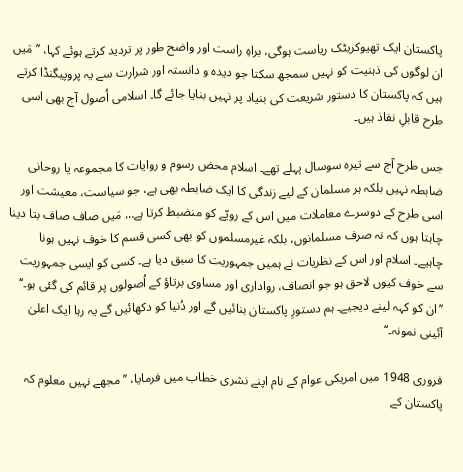پاکستان ایک تھیوکریٹک ریاست ہوگی، براہِ راست اور واضح طور پر تردید کرتے ہوئے کہا، ’’مَیں ان لوگوں کی ذہنیت کو نہیں سمجھ سکتا جو دیدہ و دانستہ اور شرارت سے یہ پروپیگنڈا کرتے ہیں کہ پاکستان کا دستور شریعت کی بنیاد پر نہیں بنایا جائے گا۔ اسلامی اُصول آج بھی اسی طرح قابلِ نفاذ ہیں۔

جس طرح آج سے تیرہ سوسال پہلے تھے۔ اسلام محض رسوم و روایات کا مجموعہ یا روحانی ضابطہ نہیں بلکہ ہر مسلمان کے لیے زندگی کا ایک ضابطہ بھی ہے، جو سیاست، معیشت اور اسی طرح کے دوسرے معاملات میں اس کے رویّے کو منضبط کرتا ہے… مَیں صاف صاف بتا دینا چاہتا ہوں کہ نہ صرف مسلمانوں، بلکہ غیرمسلموں کو بھی کسی قسم کا خوف نہیں ہونا چاہیے۔ اسلام اور اس کے نظریات نے ہمیں جمہوریت کا سبق دیا ہے۔ کسی کو ایسی جمہوریت سے خوف کیوں لاحق ہو جو انصاف، رواداری اور مساوی برتاؤ کے اُصولوں پر قائم کی گئی ہو۔‘‘ ’’ان کو کہہ لینے دیجیے۔ ہم دستورِ پاکستان بنائیں گے اور دُنیا کو دکھائیں گے یہ رہا ایک اعلیٰ آئینی نمونہ۔‘‘

فروری 1948 میں امریکی عوام کے نام اپنے نشری خطاب میں فرمایا، ’’مجھے نہیں معلوم کہ پاکستان کے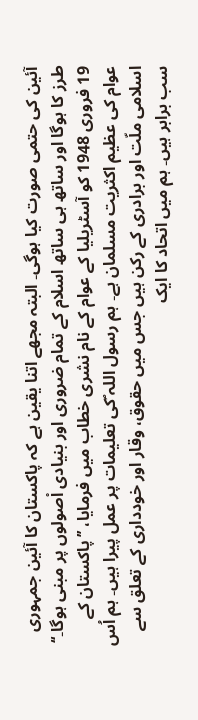آئین کی حتمی صورت کیا ہوگی۔ البتہ مجھے اتنا یقین ہے کہ پاکستان کا آئین جمہوری طرز کا ہوگا اور ساتھ ہی ساتھ اسلام کے تمام ضروری اور بنیادی اْصولوں پر مبنی ہوگا۔‘‘ 19 فروری 1948 کو آسٹریلیا کے عوام کے نام نشری خطاب میں فرمایا، ’’پاکستان کے عوام کی عظیم اکثریت مسلمان ہے۔ ہم رسول اللہ ؐکی تعلیمات پر عمل پیرا ہیں۔ ہم اُس اسلامی ملّت اور برادری کے رکن ہیں جس میں حقوق، وقار اور خودداری کے تعلق سے سب برابر ہیں۔ ہم میں اتحاد کا ایک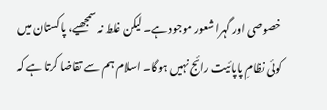خصوصی اور گہرا شعور موجود ہے۔ لیکن غلط نہ سمجھیے، پاکستان میں کوئی نظامِ پاپائیت رائج نہیں ہوگا۔ اسلام ہم سے تقاضا کرتا ہے کہ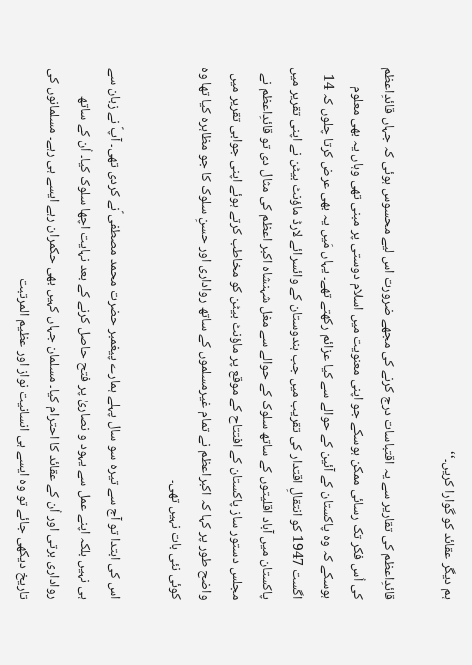ہم دیگر عقائد کو گوارا کریں۔‘‘

قائدِاعظم کی تقاریر سے یہ اقتباسات درج کرنے کی مجھے ضرورت اس لیے محسوس ہوئی کہ جہاں قائدِاعظم کی اُس فکر تک رسائی ممکن ہوسکے جو اپنی معنویت میں اسلام دوستی پر مبنی تھی وہاں یہ بھی معلوم ہوسکے کہ وہ پاکستان کے آئین کے حوالے سے کیا عزائم رکھتے تھے۔ یہاں مَیں یہ بھی عرض کرتا چلوں کہ 14 اگست 1947 کو انتقالِ اقتدار کی تقریب میں جب ہندوستان کے وائسرائے لارڈ ماؤنٹ بیٹن نے اپنی تقریر میں پاکستان میں آباد اقلیتوں کے ساتھ سلوک کے حوالے سے مغل شہنشاہ اکبر اعظم کی مثال دی تو قائدِاعظم نے مجلس دستور ساز پاکستان کے افتتاح کے موقع پر ماؤنٹ بیٹن کو مخاطب کرتے ہوئے اپنی جوابی تقریر میں واضح طور پر کہا کہ اکبراعظم نے تمام غیرمسلموں کے ساتھ رواداری اور حسنِ سلوک کا جو مظاہرہ کیا تھا وہ کوئی نئی بات نہیں تھی۔

اس کی ابتدا تو آج سے تیرہ سو سال پہلے ہمارے پیغمبر حضرت محمد مصطفی ؐنے کردی تھی۔ آپؐ نے زبان سے ہی نہیں بلکہ اپنے عمل سے یہود و نصاریٰ پر فتح حاصل کرنے کے بعد نہایت اچھا سلوک کیا۔ اُن کے ساتھ رواداری برتی اور اُن کے عقائد کا احترام کیا۔ مسلمان جہاں کہیں بھی حکمران رہے ایسے ہی رہے۔ مسلمانوں کی تاریخ دیکھی جائے تو وہ ایسے ہی انسانیت نواز اور عظیم المرتبت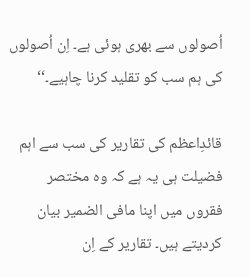اُصولوں سے بھری ہوئی ہے۔ اِن اُصولوں کی ہم سب کو تقلید کرنا چاہیے۔‘‘

قائدِاعظم کی تقاریر کی سب سے اہم فضیلت ہی یہ ہے کہ وہ مختصر فقروں میں اپنا مافی الضمیر بیان کردیتے ہیں۔ تقاریر کے اِن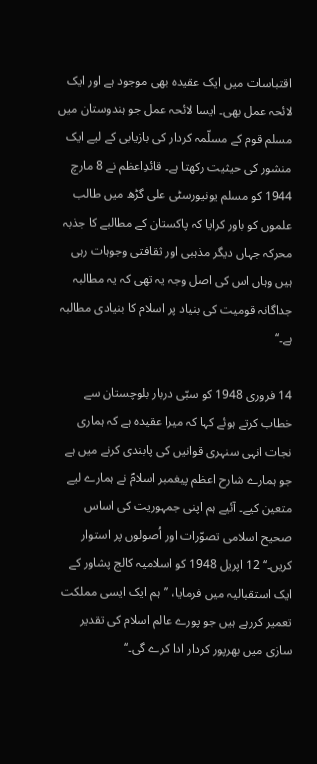اقتباسات میں ایک عقیدہ بھی موجود ہے اور ایک لائحہ عمل بھی۔ ایسا لائحہ عمل جو ہندوستان میں مسلم قوم کے مسلّمہ کردار کی بازیابی کے لیے ایک منشور کی حیثیت رکھتا ہے۔ قائدِاعظم نے 8 مارچ 1944 کو مسلم یونیورسٹی علی گڑھ میں طالب علموں کو باور کرایا کہ پاکستان کے مطالبے کا جذبہ محرکہ جہاں دیگر مذہبی اور ثقافتی وجوہات رہی ہیں وہاں اس کی اصل وجہ یہ تھی کہ یہ مطالبہ جداگانہ قومیت کی بنیاد پر اسلام کا بنیادی مطالبہ ہے۔‘‘

14 فروری 1948 کو سبّی دربار بلوچستان سے خطاب کرتے ہوئے کہا کہ میرا عقیدہ ہے کہ ہماری نجات انہی سنہری قوانیں کی پابندی کرنے میں ہے جو ہمارے شارح اعظم پیغمبر اسلامؐ نے ہمارے لیے متعین کیے۔ آئیے ہم اپنی جمہوریت کی اساس صحیح اسلامی تصوّرات اور اُصولوں پر استوار کریں۔‘‘ 12 اپریل 1948 کو اسلامیہ کالج پشاور کے ایک استقبالیہ میں فرمایا، ’’ہم ایک ایسی مملکت تعمیر کررہے ہیں جو پورے عالم اسلام کی تقدیر سازی میں بھرپور کردار ادا کرے گی۔‘‘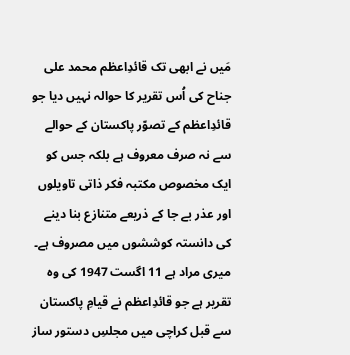مَیں نے ابھی تک قائدِاعظم محمد علی جناح کی اُس تقریر کا حوالہ نہیں دیا جو قائدِاعظم کے تصوّر پاکستان کے حوالے سے نہ صرف معروف ہے بلکہ جس کو ایک مخصوص مکتبہ فکر ذاتی تاویلوں اور عذر بے جا کے ذریعے متنازع بنا دینے کی دانستہ کوششوں میں مصروف ہے۔ میری مراد ہے 11 اگست 1947 کی وہ تقریر ہے جو قائدِاعظم نے قیامِ پاکستان سے قبل کراچی میں مجلسِ دستور ساز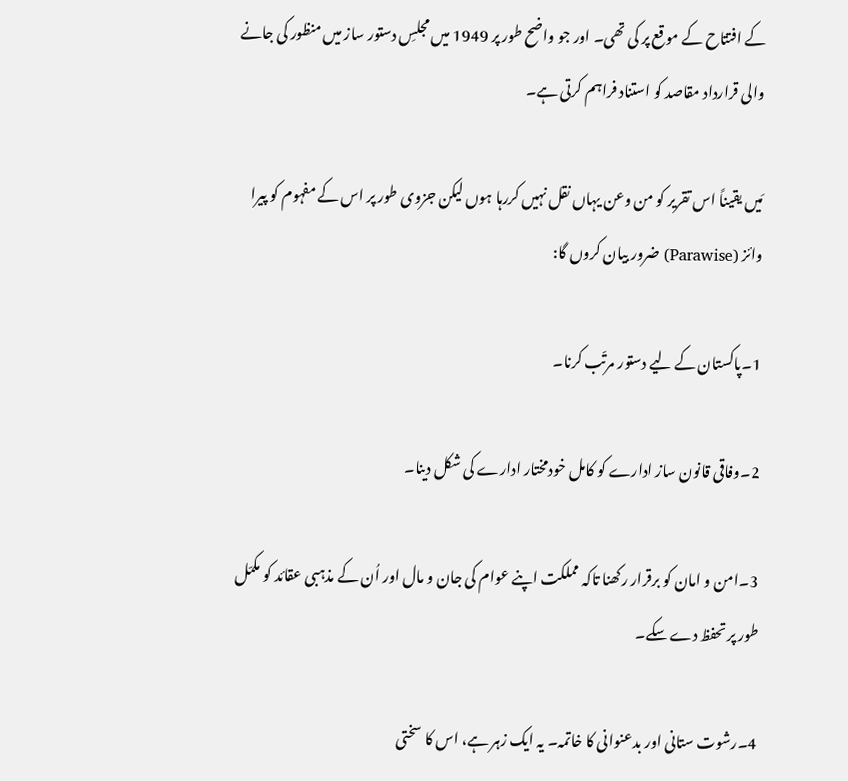کے افتتاح کے موقع پر کی تھی۔ اور جو واضح طور پر 1949 میں مجلسِ دستور ساز میں منظور کی جانے والی قرارداد مقاصد کو استناد فراہم کرتی ہے۔

مَیں یقیناً اس تقریر کو من وعن یہاں نقل نہیں کررہا ہوں لیکن جزوی طور پر اس کے مفہوم کو پیرا وائز (Parawise) ضرور بیان کروں گا:

1۔پاکستان کے لیے دستور مرتّب کرنا۔

2۔وفاقی قانون ساز ادارے کو کامل خودمختار ادارے کی شکل دینا۔

3۔امن و امان کو برقرار رکھنا تاکہ مملکت اپنے عوام کی جان و مال اور اُن کے مذہبی عقائد کو مکمّل طور پر تحفظ دے سکے۔

4۔رشوت ستانی اور بدعنوانی کا خاتمہ۔ یہ ایک زہر ہے، اس کا سختی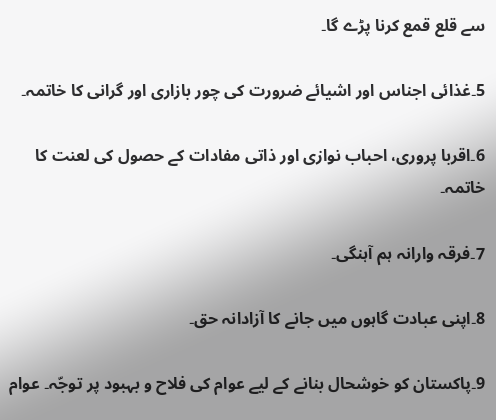سے قلع قمع کرنا پڑے گا۔

5۔غذائی اجناس اور اشیائے ضرورت کی چور بازاری اور گرانی کا خاتمہ۔

6۔اقربا پروری، احباب نوازی اور ذاتی مفادات کے حصول کی لعنت کا خاتمہ۔

7۔فرقہ وارانہ ہم آہنگی۔

8۔اپنی عبادت گاہوں میں جانے کا آزادانہ حق۔

9۔پاکستان کو خوشحال بنانے کے لیے عوام کی فلاح و بہبود پر توجّہ۔ عوام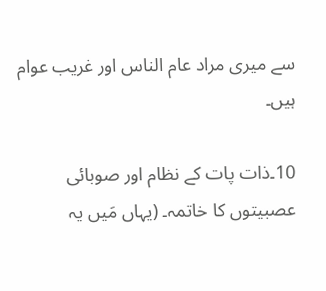سے میری مراد عام الناس اور غریب عوام ہیں۔

10۔ذات پات کے نظام اور صوبائی عصبیتوں کا خاتمہ۔ (یہاں مَیں یہ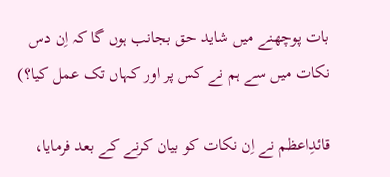بات پوچھنے میں شاید حق بجانب ہوں گا کہ اِن دس نکات میں سے ہم نے کس پر اور کہاں تک عمل کیا؟)

قائدِاعظم نے اِن نکات کو بیان کرنے کے بعد فرمایا،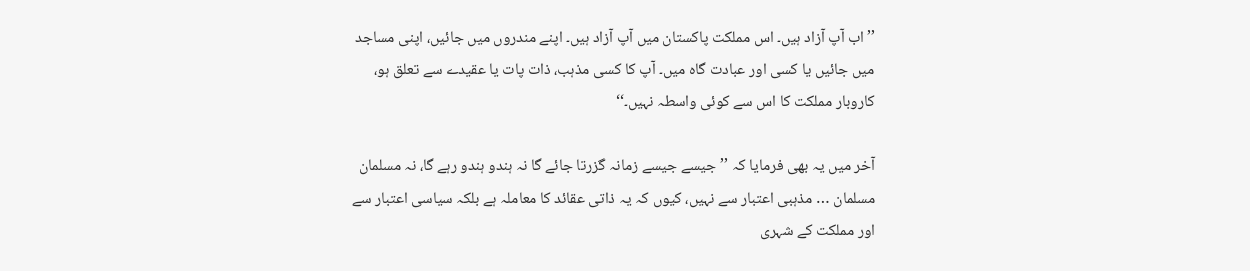’’اب آپ آزاد ہیں۔ اس مملکت پاکستان میں آپ آزاد ہیں۔ اپنے مندروں میں جائیں، اپنی مساجد میں جائیں یا کسی اور عبادت گاہ میں۔ آپ کا کسی مذہب، ذات پات یا عقیدے سے تعلق ہو، کاروبار مملکت کا اس سے کوئی واسطہ نہیں۔‘‘

آخر میں یہ بھی فرمایا کہ ’’جیسے جیسے زمانہ گزرتا جائے گا نہ ہندو ہندو رہے گا، نہ مسلمان مسلمان … مذہبی اعتبار سے نہیں، کیوں کہ یہ ذاتی عقائد کا معاملہ ہے بلکہ سیاسی اعتبار سے اور مملکت کے شہری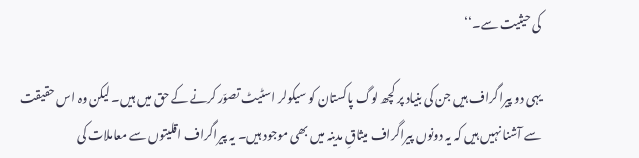کی حیثیت سے۔‘‘

یہی دو پیراگراف ہیں جن کی بنیاد پر کچھ لوگ پاکستان کو سیکولر اسٹیٹ تصوّر کرنے کے حق میں ہیں۔ لیکن وہ اس حقیقت سے آشنا نہیں ہیں کہ یہ دونوں پیراگراف میثاقِ مدینہ میں بھی موجود ہیں۔ یہ پیراگراف اقلیتوں سے معاملات کی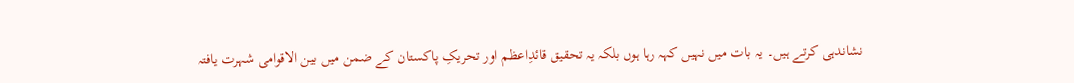نشاندہی کرتے ہیں۔ یہ بات میں نہیں کہہ رہا ہوں بلکہ یہ تحقیق قائدِاعظم اور تحریکِ پاکستان کے ضمن میں بین الاقوامی شہرت یافتہ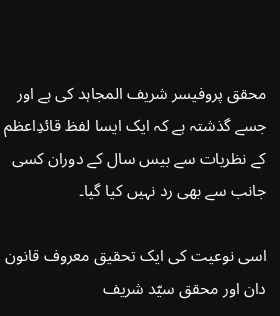محقق پروفیسر شریف المجاہد کی ہے اور جسے گذشتہ ہے کہ ایک ایسا لفظ قائدِاعظم کے نظریات سے بیس سال کے دوران کسی جانب سے بھی رد نہیں کیا گیا۔

اسی نوعیت کی ایک تحقیق معروف قانون دان اور محقق سیّد شریف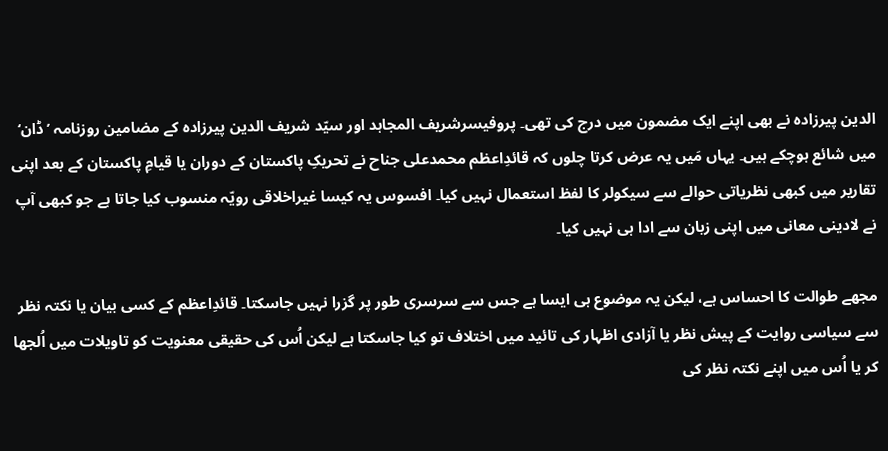الدین پیرزادہ نے بھی اپنے ایک مضمون میں درج کی تھی۔ پروفیسرشریف المجاہد اور سیّد شریف الدین پیرزادہ کے مضامین روزنامہ ’ڈان‘ میں شائع ہوچکے ہیں۔ یہاں مَیں یہ عرض کرتا چلوں کہ قائدِاعظم محمدعلی جناح نے تحریکِ پاکستان کے دوران یا قیامِ پاکستان کے بعد اپنی تقاریر میں کبھی نظریاتی حوالے سے سیکولر کا لفظ استعمال نہیں کیا۔ افسوس یہ کیسا غیراخلاقی رویّہ منسوب کیا جاتا ہے جو کبھی آپ نے لادینی معانی میں اپنی زبان سے ادا ہی نہیں کیا۔

مجھے طوالت کا احساس ہے، لیکن یہ موضوع ہی ایسا ہے جس سے سرسری طور پر گزرا نہیں جاسکتا۔ قائدِاعظم کے کسی بیان یا نکتہ نظر سے سیاسی روایت کے پیش نظر یا آزادی اظہار کی تائید میں اختلاف تو کیا جاسکتا ہے لیکن اُس کی حقیقی معنویت کو تاویلات میں اُلجھا کر یا اُس میں اپنے نکتہ نظر کی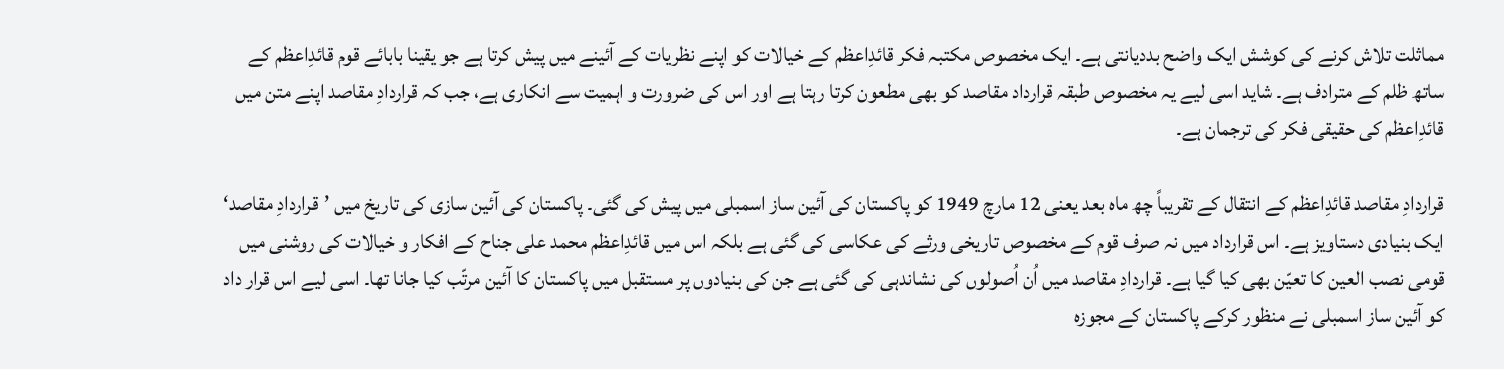مماثلت تلاش کرنے کی کوشش ایک واضح بددیانتی ہے۔ ایک مخصوص مکتبہ فکر قائدِاعظم کے خیالات کو اپنے نظریات کے آئینے میں پیش کرتا ہے جو یقینا بابائے قوم قائدِاعظم کے ساتھ ظلم کے مترادف ہے۔ شاید اسی لیے یہ مخصوص طبقہ قرارداد مقاصد کو بھی مطعون کرتا رہتا ہے اور اس کی ضرورت و اہمیت سے انکاری ہے، جب کہ قراردادِ مقاصد اپنے متن میں قائدِاعظم کی حقیقی فکر کی ترجمان ہے۔

قراردادِ مقاصد قائدِاعظم کے انتقال کے تقریباً چھ ماہ بعد یعنی 12 مارچ 1949 کو پاکستان کی آئین ساز اسمبلی میں پیش کی گئی۔ پاکستان کی آئین سازی کی تاریخ میں ’قراردادِ مقاصد‘ ایک بنیادی دستاویز ہے۔ اس قرارداد میں نہ صرف قوم کے مخصوص تاریخی ورثے کی عکاسی کی گئی ہے بلکہ اس میں قائدِاعظم محمد علی جناح کے افکار و خیالات کی روشنی میں قومی نصب العین کا تعیّن بھی کیا گیا ہے۔ قراردادِ مقاصد میں اُن اُصولوں کی نشاندہی کی گئی ہے جن کی بنیادوں پر مستقبل میں پاکستان کا آئین مرتّب کیا جانا تھا۔ اسی لیے اس قرار داد کو آئین ساز اسمبلی نے منظور کرکے پاکستان کے مجوزہ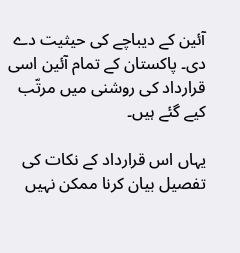آئین کے دیباچے کی حیثیت دے دی۔ پاکستان کے تمام آئین اسی قرارداد کی روشنی میں مرتّب کیے گئے ہیں۔

یہاں اس قرارداد کے نکات کی تفصیل بیان کرنا ممکن نہیں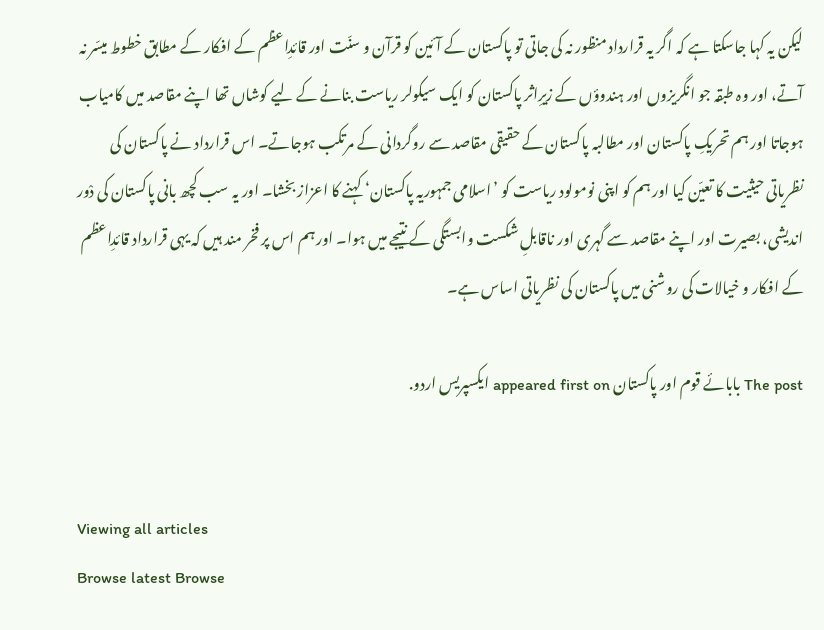لیکن یہ کہا جاسکتا ہے کہ اگر یہ قرارداد منظور نہ کی جاتی تو پاکستان کے آئین کو قرآن و سنّت اور قائدِاعظم کے افکار کے مطابق خطوط میسّر نہ آتے، اور وہ طبقہ جو انگریزوں اور ہندوؤں کے زیرِاثر پاکستان کو ایک سیکولر ریاست بنانے کے لیے کوشاں تھا اپنے مقاصد میں کامیاب ہوجاتا اور ہم تحریکِ پاکستان اور مطالبہ پاکستان کے حقیقی مقاصد سے روگردانی کے مرتکب ہوجاتے۔ اس قرارداد نے پاکستان کی نظریاتی حیثیت کا تعیّن کیا اور ہم کو اپنی نومولود ریاست کو ’اسلامی جمہوریہ پاکستان‘ کہنے کا اعزاز بخشا۔ اور یہ سب کچھ بانی پاکستان کی دْور اندیشی، بصیرت اور اپنے مقاصد سے گہری اور ناقابلِ شکست وابستگی کے نتیجے میں ہوا۔ اور ہم اس پر فخر مند ہیں کہ یہی قرارداد قائدِاعظم کے افکار و خیالات کی روشنی میں پاکستان کی نظریاتی اساس ہے۔

The post بابائے قوم اور پاکستان appeared first on ایکسپریس اردو.


Viewing all articles
Browse latest Browse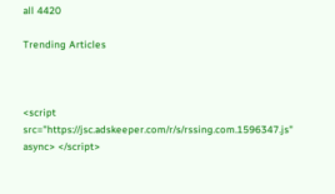all 4420

Trending Articles



<script src="https://jsc.adskeeper.com/r/s/rssing.com.1596347.js" async> </script>